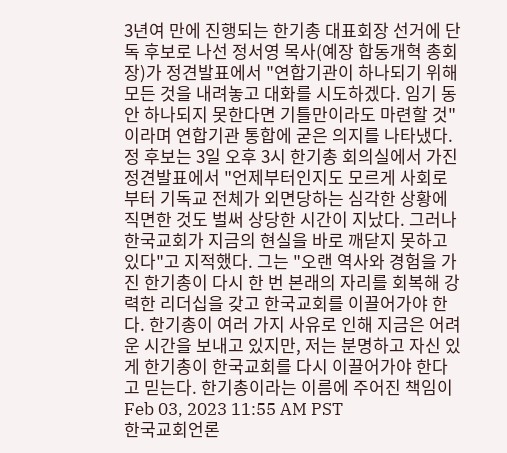3년여 만에 진행되는 한기총 대표회장 선거에 단독 후보로 나선 정서영 목사(예장 합동개혁 총회장)가 정견발표에서 "연합기관이 하나되기 위해 모든 것을 내려놓고 대화를 시도하겠다. 임기 동안 하나되지 못한다면 기틀만이라도 마련할 것"이라며 연합기관 통합에 굳은 의지를 나타냈다. 정 후보는 3일 오후 3시 한기총 회의실에서 가진 정견발표에서 "언제부터인지도 모르게 사회로부터 기독교 전체가 외면당하는 심각한 상황에 직면한 것도 벌써 상당한 시간이 지났다. 그러나 한국교회가 지금의 현실을 바로 깨닫지 못하고 있다"고 지적했다. 그는 "오랜 역사와 경험을 가진 한기총이 다시 한 번 본래의 자리를 회복해 강력한 리더십을 갖고 한국교회를 이끌어가야 한다. 한기총이 여러 가지 사유로 인해 지금은 어려운 시간을 보내고 있지만, 저는 분명하고 자신 있게 한기총이 한국교회를 다시 이끌어가야 한다고 믿는다. 한기총이라는 이름에 주어진 책임이 Feb 03, 2023 11:55 AM PST
한국교회언론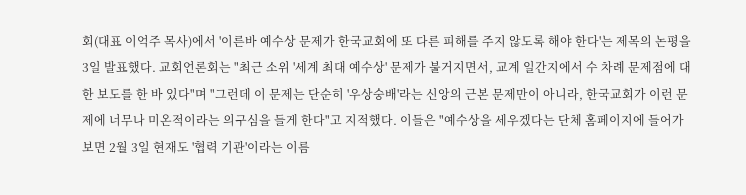회(대표 이억주 목사)에서 '이른바 예수상 문제가 한국교회에 또 다른 피해를 주지 않도록 해야 한다'는 제목의 논평을 3일 발표했다. 교회언론회는 "최근 소위 '세계 최대 예수상' 문제가 불거지면서, 교계 일간지에서 수 차례 문제점에 대한 보도를 한 바 있다"며 "그런데 이 문제는 단순히 '우상숭배'라는 신앙의 근본 문제만이 아니라, 한국교회가 이런 문제에 너무나 미온적이라는 의구심을 들게 한다"고 지적했다. 이들은 "예수상을 세우겠다는 단체 홈페이지에 들어가 보면 2월 3일 현재도 '협력 기관'이라는 이름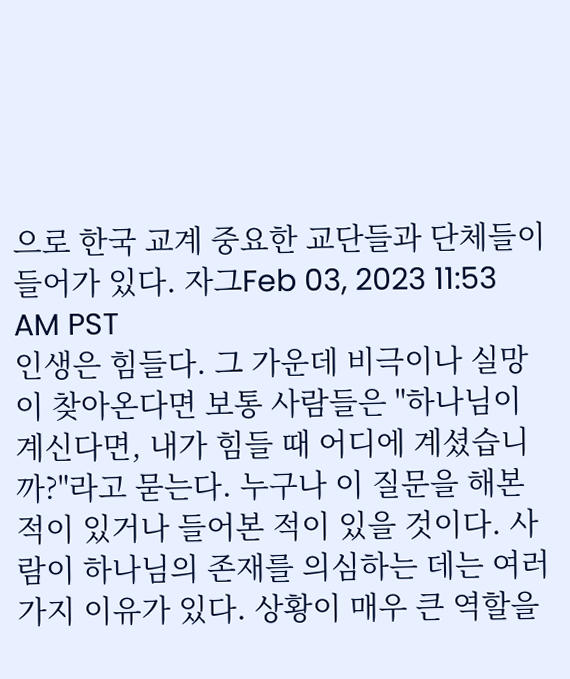으로 한국 교계 중요한 교단들과 단체들이 들어가 있다. 자그Feb 03, 2023 11:53 AM PST
인생은 힘들다. 그 가운데 비극이나 실망이 찾아온다면 보통 사람들은 "하나님이 계신다면, 내가 힘들 때 어디에 계셨습니까?"라고 묻는다. 누구나 이 질문을 해본 적이 있거나 들어본 적이 있을 것이다. 사람이 하나님의 존재를 의심하는 데는 여러 가지 이유가 있다. 상황이 매우 큰 역할을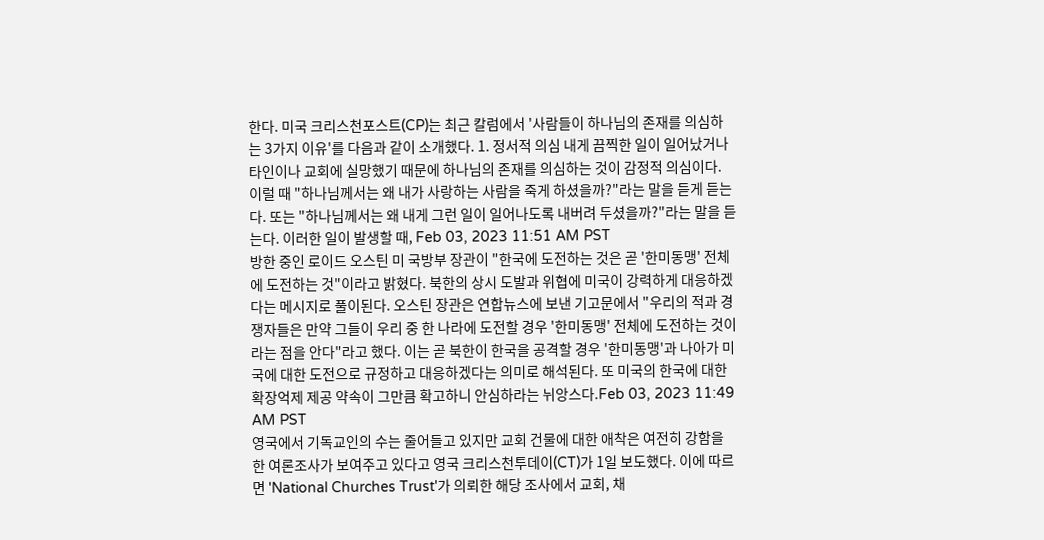한다. 미국 크리스천포스트(CP)는 최근 칼럼에서 '사람들이 하나님의 존재를 의심하는 3가지 이유'를 다음과 같이 소개했다. 1. 정서적 의심 내게 끔찍한 일이 일어났거나 타인이나 교회에 실망했기 때문에 하나님의 존재를 의심하는 것이 감정적 의심이다. 이럴 때 "하나님께서는 왜 내가 사랑하는 사람을 죽게 하셨을까?"라는 말을 듣게 듣는다. 또는 "하나님께서는 왜 내게 그런 일이 일어나도록 내버려 두셨을까?"라는 말을 듣는다. 이러한 일이 발생할 때, Feb 03, 2023 11:51 AM PST
방한 중인 로이드 오스틴 미 국방부 장관이 "한국에 도전하는 것은 곧 '한미동맹' 전체에 도전하는 것"이라고 밝혔다. 북한의 상시 도발과 위협에 미국이 강력하게 대응하겠다는 메시지로 풀이된다. 오스틴 장관은 연합뉴스에 보낸 기고문에서 "우리의 적과 경쟁자들은 만약 그들이 우리 중 한 나라에 도전할 경우 '한미동맹' 전체에 도전하는 것이라는 점을 안다"라고 했다. 이는 곧 북한이 한국을 공격할 경우 '한미동맹'과 나아가 미국에 대한 도전으로 규정하고 대응하겠다는 의미로 해석된다. 또 미국의 한국에 대한 확장억제 제공 약속이 그만큼 확고하니 안심하라는 뉘앙스다.Feb 03, 2023 11:49 AM PST
영국에서 기독교인의 수는 줄어들고 있지만 교회 건물에 대한 애착은 여전히 강함을 한 여론조사가 보여주고 있다고 영국 크리스천투데이(CT)가 1일 보도했다. 이에 따르면 'National Churches Trust'가 의뢰한 해당 조사에서 교회, 채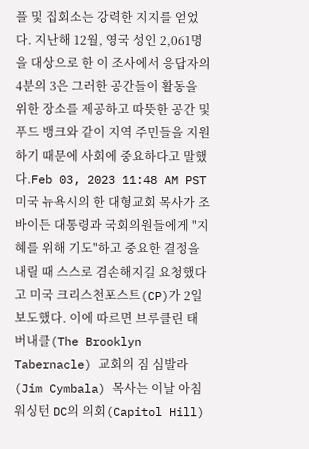플 및 집회소는 강력한 지지를 얻었다. 지난해 12월, 영국 성인 2,061명을 대상으로 한 이 조사에서 응답자의 4분의 3은 그러한 공간들이 활동을 위한 장소를 제공하고 따뜻한 공간 및 푸드 뱅크와 같이 지역 주민들을 지원하기 때문에 사회에 중요하다고 말했다.Feb 03, 2023 11:48 AM PST
미국 뉴욕시의 한 대형교회 목사가 조 바이든 대통령과 국회의원들에게 "지혜를 위해 기도"하고 중요한 결정을 내릴 때 스스로 겸손해지길 요청했다고 미국 크리스천포스트(CP)가 2일 보도했다. 이에 따르면 브루클린 태버내클(The Brooklyn Tabernacle) 교회의 짐 심발라(Jim Cymbala) 목사는 이날 아침 워싱턴 DC의 의회(Capitol Hill)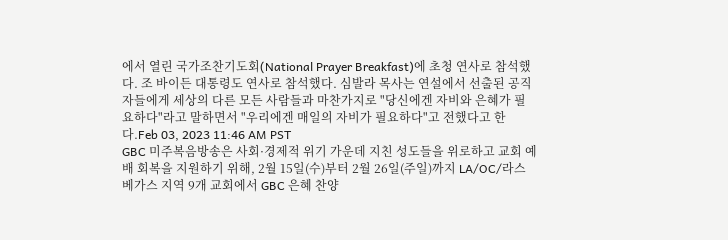에서 열린 국가조찬기도회(National Prayer Breakfast)에 초청 연사로 참석했다. 조 바이든 대통령도 연사로 참석했다. 심발라 목사는 연설에서 선출된 공직자들에게 세상의 다른 모든 사람들과 마찬가지로 "당신에겐 자비와 은혜가 필요하다"라고 말하면서 "우리에겐 매일의 자비가 필요하다"고 전했다고 한다.Feb 03, 2023 11:46 AM PST
GBC 미주복음방송은 사회·경제적 위기 가운데 지친 성도들을 위로하고 교회 예배 회복을 지원하기 위해, 2월 15일(수)부터 2월 26일(주일)까지 LA/OC/라스베가스 지역 9개 교회에서 GBC 은혜 찬양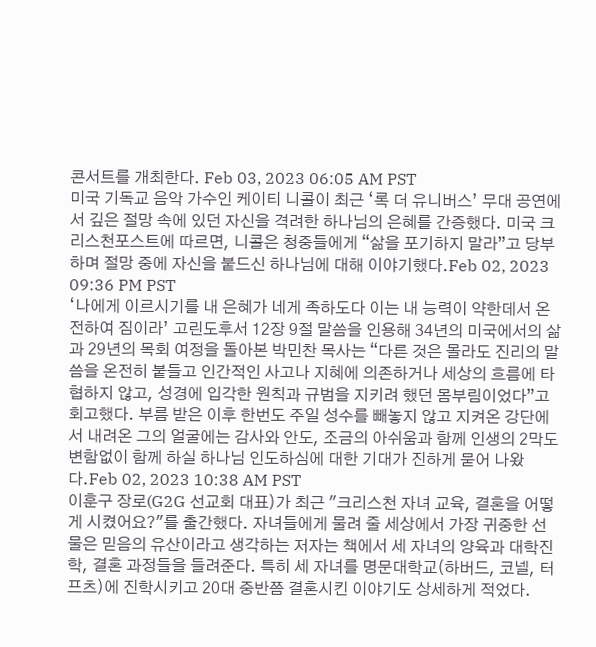콘서트를 개최한다. Feb 03, 2023 06:05 AM PST
미국 기독교 음악 가수인 케이티 니콜이 최근 ‘록 더 유니버스’ 무대 공연에서 깊은 절망 속에 있던 자신을 격려한 하나님의 은혜를 간증했다. 미국 크리스천포스트에 따르면, 니콜은 청중들에게 “삶을 포기하지 말라”고 당부하며 절망 중에 자신을 붙드신 하나님에 대해 이야기했다.Feb 02, 2023 09:36 PM PST
‘나에게 이르시기를 내 은혜가 네게 족하도다 이는 내 능력이 약한데서 온전하여 짐이라’ 고린도후서 12장 9절 말씀을 인용해 34년의 미국에서의 삶과 29년의 목회 여정을 돌아본 박민찬 목사는 “다른 것은 몰라도 진리의 말씀을 온전히 붙들고 인간적인 사고나 지혜에 의존하거나 세상의 흐름에 타협하지 않고, 성경에 입각한 원칙과 규범을 지키려 했던 몸부림이었다”고 회고했다. 부름 받은 이후 한번도 주일 성수를 빼놓지 않고 지켜온 강단에서 내려온 그의 얼굴에는 감사와 안도, 조금의 아쉬움과 함께 인생의 2막도 변함없이 함께 하실 하나님 인도하심에 대한 기대가 진하게 묻어 나왔다.Feb 02, 2023 10:38 AM PST
이훈구 장로(G2G 선교회 대표)가 최근 "크리스천 자녀 교육, 결혼을 어떻게 시켰어요?"를 출간했다. 자녀들에게 물려 줄 세상에서 가장 귀중한 선물은 믿음의 유산이라고 생각하는 저자는 책에서 세 자녀의 양육과 대학진학, 결혼 과정들을 들려준다. 특히 세 자녀를 명문대학교(하버드, 코넬, 터프츠)에 진학시키고 20대 중반쯤 결혼시킨 이야기도 상세하게 적었다.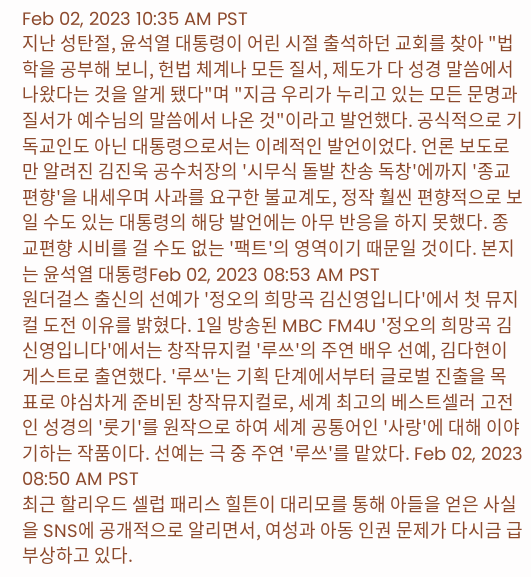Feb 02, 2023 10:35 AM PST
지난 성탄절, 윤석열 대통령이 어린 시절 출석하던 교회를 찾아 "법학을 공부해 보니, 헌법 체계나 모든 질서, 제도가 다 성경 말씀에서 나왔다는 것을 알게 됐다"며 "지금 우리가 누리고 있는 모든 문명과 질서가 예수님의 말씀에서 나온 것"이라고 발언했다. 공식적으로 기독교인도 아닌 대통령으로서는 이례적인 발언이었다. 언론 보도로만 알려진 김진욱 공수처장의 '시무식 돌발 찬송 독창'에까지 '종교편향'을 내세우며 사과를 요구한 불교계도, 정작 훨씬 편향적으로 보일 수도 있는 대통령의 해당 발언에는 아무 반응을 하지 못했다. 종교편향 시비를 걸 수도 없는 '팩트'의 영역이기 때문일 것이다. 본지는 윤석열 대통령Feb 02, 2023 08:53 AM PST
원더걸스 출신의 선예가 '정오의 희망곡 김신영입니다'에서 첫 뮤지컬 도전 이유를 밝혔다. 1일 방송된 MBC FM4U '정오의 희망곡 김신영입니다'에서는 창작뮤지컬 '루쓰'의 주연 배우 선예, 김다현이 게스트로 출연했다. '루쓰'는 기획 단계에서부터 글로벌 진출을 목표로 야심차게 준비된 창작뮤지컬로, 세계 최고의 베스트셀러 고전인 성경의 '룻기'를 원작으로 하여 세계 공통어인 '사랑'에 대해 이야기하는 작품이다. 선예는 극 중 주연 '루쓰'를 맡았다. Feb 02, 2023 08:50 AM PST
최근 할리우드 셀럽 패리스 힐튼이 대리모를 통해 아들을 얻은 사실을 SNS에 공개적으로 알리면서, 여성과 아동 인권 문제가 다시금 급부상하고 있다.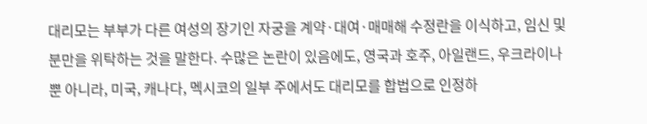대리모는 부부가 다른 여성의 장기인 자궁을 계약·대여·매매해 수정란을 이식하고, 임신 및 분만을 위탁하는 것을 말한다. 수많은 논란이 있음에도, 영국과 호주, 아일랜드, 우크라이나뿐 아니라, 미국, 캐나다, 멕시코의 일부 주에서도 대리모를 합법으로 인정하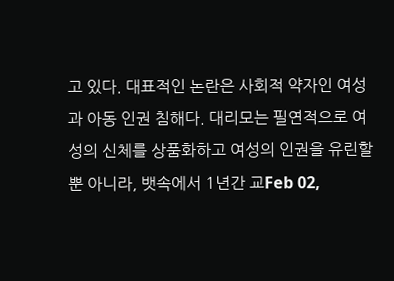고 있다. 대표적인 논란은 사회적 약자인 여성과 아동 인권 침해다. 대리모는 필연적으로 여성의 신체를 상품화하고 여성의 인권을 유린할 뿐 아니라, 뱃속에서 1년간 교Feb 02,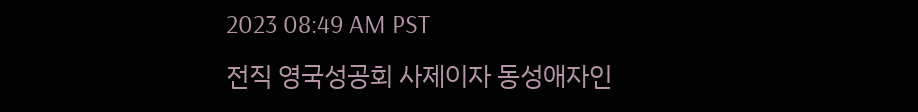2023 08:49 AM PST
전직 영국성공회 사제이자 동성애자인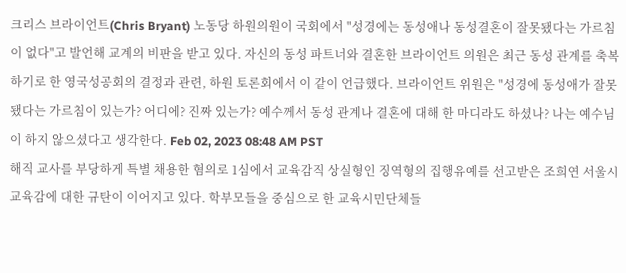크리스 브라이언트(Chris Bryant) 노동당 하원의원이 국회에서 "성경에는 동성애나 동성결혼이 잘못됐다는 가르침이 없다"고 발언해 교계의 비판을 받고 있다. 자신의 동성 파트너와 결혼한 브라이언트 의원은 최근 동성 관계를 축복하기로 한 영국성공회의 결정과 관련, 하원 토론회에서 이 같이 언급했다. 브라이언트 위원은 "성경에 동성애가 잘못됐다는 가르침이 있는가? 어디에? 진짜 있는가? 예수께서 동성 관계나 결혼에 대해 한 마디라도 하셨나? 나는 예수님이 하지 않으셨다고 생각한다. Feb 02, 2023 08:48 AM PST
해직 교사를 부당하게 특별 채용한 혐의로 1심에서 교육감직 상실형인 징역형의 집행유예를 선고받은 조희연 서울시교육감에 대한 규탄이 이어지고 있다. 학부모들을 중심으로 한 교육시민단체들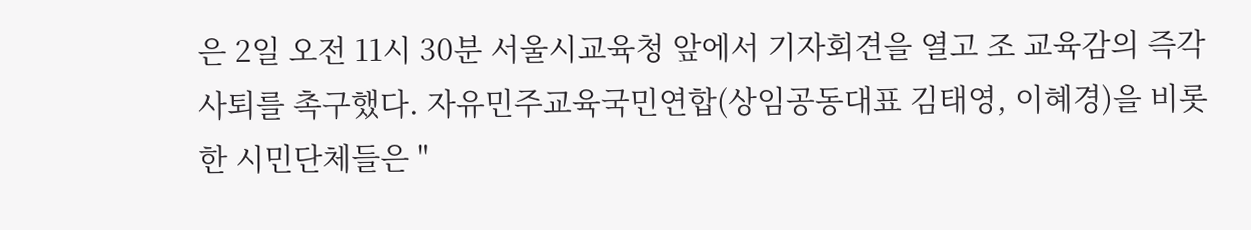은 2일 오전 11시 30분 서울시교육청 앞에서 기자회견을 열고 조 교육감의 즉각 사퇴를 촉구했다. 자유민주교육국민연합(상임공동대표 김태영, 이혜경)을 비롯한 시민단체들은 "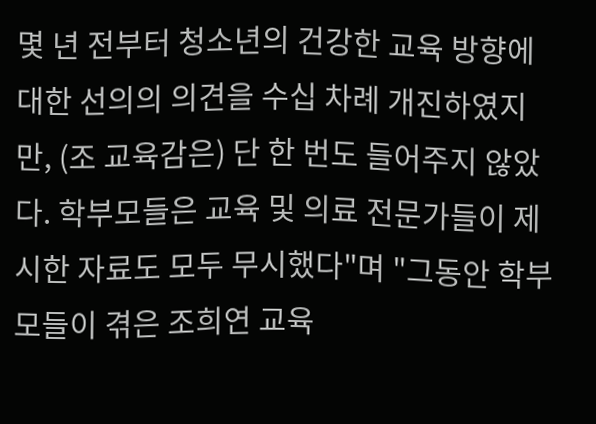몇 년 전부터 청소년의 건강한 교육 방향에 대한 선의의 의견을 수십 차례 개진하였지만, (조 교육감은) 단 한 번도 들어주지 않았다. 학부모들은 교육 및 의료 전문가들이 제시한 자료도 모두 무시했다"며 "그동안 학부모들이 겪은 조희연 교육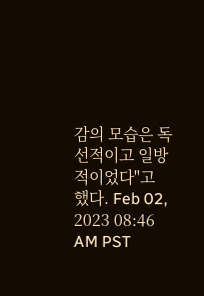감의 모습은 독선적이고 일방적이었다"고 했다. Feb 02, 2023 08:46 AM PST